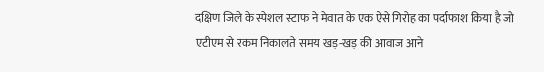दक्षिण जिले के स्पेशल स्टाफ ने मेवात के एक ऐसे गिरोह का पर्दाफाश किया है जो एटीएम से रकम निकालते समय खड़-खड़ की आवाज आने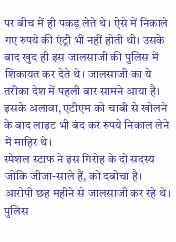पर बीच में ही पकड़ लेते थे। ऐसे में निकाले गए रुपये की एंट्री भी नहीं होती थी। उसके बाद खुद ही इस जालसाजी की पुलिस में शिकायत कर देते थे। जालसाजी का ये तरीका देश में पहली बार सामने आया है। इसके अलावा, एटीएम को चाबी से खोलने के बाद लाइट भी बंद कर रुपये निकाल लेने में माहिर थे।
स्पेशल स्टाफ ने इस गिरोह के दो सदस्य जोकि जीजा-साले हैं, को दबोचा है। आरोपी छह महीने से जालसाजी कर रहे थे। पुलिस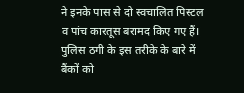ने इनके पास से दो स्वचालित पिस्टल व पांच कारतूस बरामद किए गए हैं। पुलिस ठगी के इस तरीके के बारे में बैंकों को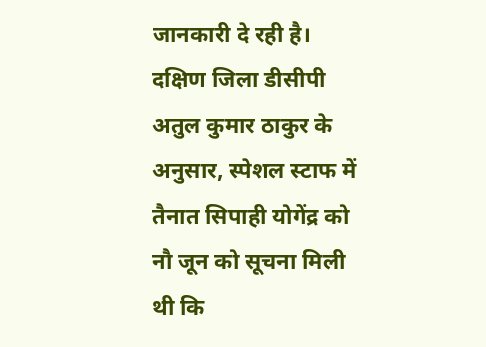जानकारी दे रही है।
दक्षिण जिला डीसीपी अतुल कुमार ठाकुर के अनुसार, स्पेशल स्टाफ में तैनात सिपाही योगेंद्र को नौ जून को सूचना मिली थी कि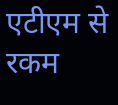एटीएम से रकम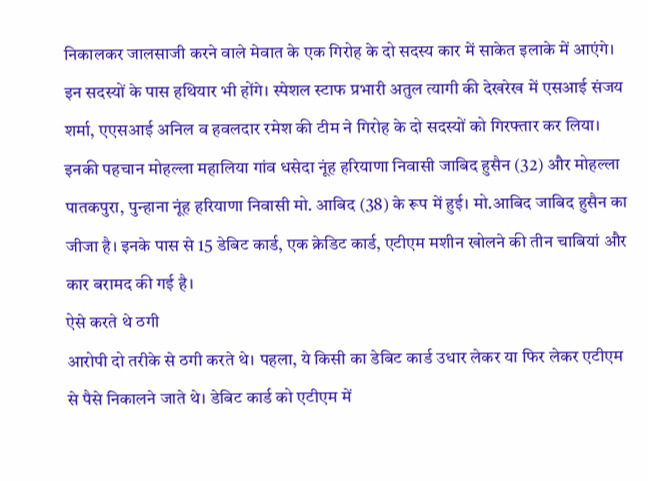निकालकर जालसाजी करने वाले मेवात के एक गिरोह के दो सदस्य कार में साकेत इलाके में आएंगे। इन सदस्यों के पास हथियार भी होंगे। स्पेशल स्टाफ प्रभारी अतुल त्यागी की देखरेख में एसआई संजय शर्मा, एएसआई अनिल व हवलदार रमेश की टीम ने गिरोह के दो सदस्यों को गिरफ्तार कर लिया।
इनकी पहचान मोहल्ला महालिया गांव धसेदा नूंह हरियाणा निवासी जाबिद हुसैन (32) और मोहल्ला पातकपुरा, पुन्हाना नूंह हरियाणा निवासी मो. आबिद (38) के रूप में हुई। मो.आबिद जाबिद हुसैन का जीजा है। इनके पास से 15 डेबिट कार्ड, एक क्रेडिट कार्ड, एटीएम मशीन खोलने की तीन चाबियां और कार बरामद की गई है।
ऐसे करते थे ठगी
आरोपी दो तरीके से ठगी करते थे। पहला, ये किसी का डेबिट कार्ड उधार लेकर या फिर लेकर एटीएम से पैसे निकालने जाते थे। डेबिट कार्ड को एटीएम में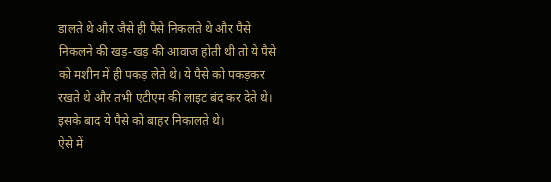डालते थे और जैसे ही पैसे निकलते थे और पैसे निकलने की खड़-खड़ की आवाज होती थी तो ये पैसे को मशीन में ही पकड़ लेते थे। ये पैसे को पकड़कर रखते थे और तभी एटीएम की लाइट बंद कर देते थे। इसके बाद ये पैसे को बाहर निकालते थे।
ऐसे में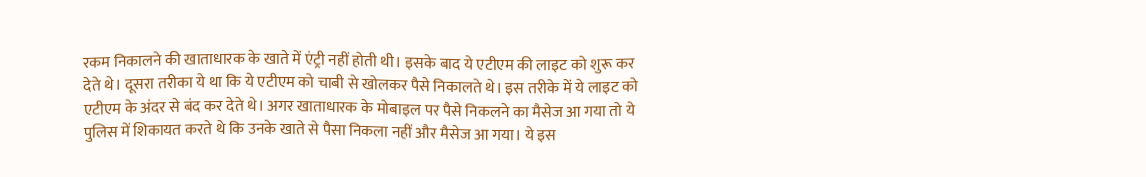रकम निकालने की खाताधारक के खाते में एंट्री नहीं होती थी। इसके बाद ये एटीएम की लाइट को शुरू कर देते थे। दूसरा तरीका ये था कि ये एटीएम को चाबी से खोलकर पैसे निकालते थे। इस तरीके में ये लाइट को एटीएम के अंदर से बंद कर देते थे। अगर खाताधारक के मोबाइल पर पैसे निकलने का मैसेज आ गया तो ये पुलिस में शिकायत करते थे कि उनके खाते से पैसा निकला नहीं और मैसेज आ गया। ये इस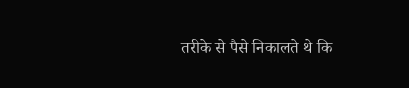तरीके से पैसे निकालते थे कि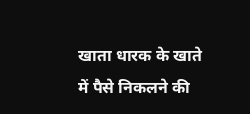खाता धारक के खाते में पैसे निकलने की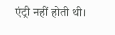एंट्री नहीं होती थी।